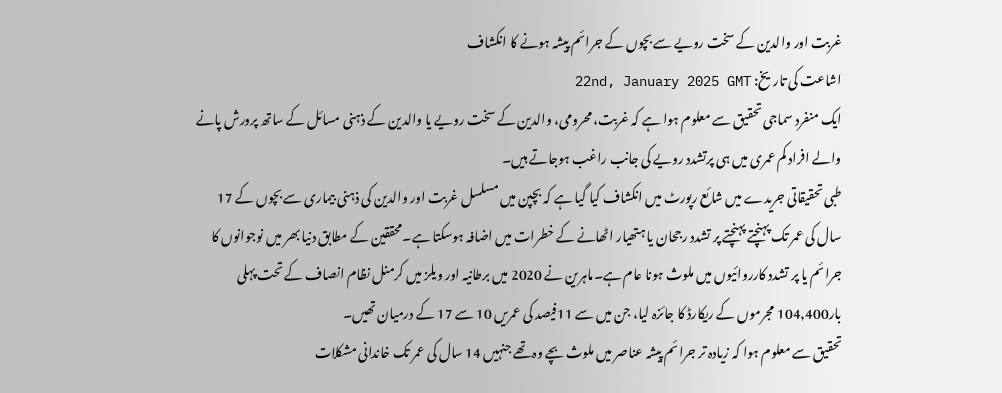غربت اور والدین کے سخت رویے سے بچوں کے جرائم پیشہ ہونے کا انکشاف
اشاعت کی تاریخ: 22nd, January 2025 GMT
ایک منفرد سماجی تحقیق سے معلوم ہوا ہے کہ غربت، محرومی، والدین کے سخت رویے یا والدین کے ذہنی مسائل کے ساتھ پرورش پانے والے افراد کم عمری میں ہی پرتشدد رویے کی جانب راغب ہوجاتے ہیں۔
طبی تحقیقاتی جریدے میں شائع رپورٹ میں انکشاف کیا گیا ہے کہ بچپن میں مسلسل غربت اور والدین کی ذہنی بیماری سے بچوں کے 17 سال کی عمر تک پہنچتے پہنچتے پر تشدد رجحان یا ہتھیار اٹھانے کے خطرات میں اضافہ ہوسکتا ہے۔محققین کے مطابق دنیا بھر میں نوجوانوں کا جرائم یا پر تشدد کارروائیوں میں ملوث ہونا عام ہے۔ماہرین نے 2020 میں برطانیہ اور ویلز میں کرمنل نظام انصاف کے تحت پہلی بار104,400 مجرموں کے ریکارڈ کا جائزہ لیا، جن میں سے 11فیصد کی عمریں 10 سے 17 کے درمیان تھیں۔
تحقیق سے معلوم ہوا کہ زیادہ تر جرائم پیشہ عناصر میں ملوث بچے وہ تھے جنہیں 14 سال کی عمر تک خاندانی مشکلات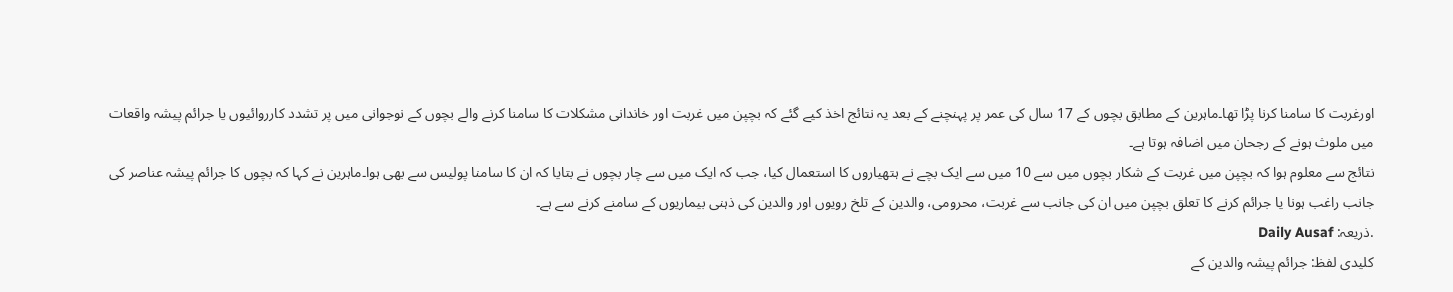اورغربت کا سامنا کرنا پڑا تھا۔ماہرین کے مطابق بچوں کے 17 سال کی عمر پر پہنچنے کے بعد یہ نتائج اخذ کیے گئے کہ بچپن میں غربت اور خاندانی مشکلات کا سامنا کرنے والے بچوں کے نوجوانی میں پر تشدد کارروائیوں یا جرائم پیشہ واقعات میں ملوث ہونے کے رجحان میں اضافہ ہوتا ہے۔
نتائج سے معلوم ہوا کہ بچپن میں غربت کے شکار بچوں میں سے 10 میں سے ایک بچے نے ہتھیاروں کا استعمال کیا، جب کہ ایک میں سے چار بچوں نے بتایا کہ ان کا سامنا پولیس سے بھی ہوا۔ماہرین نے کہا کہ بچوں کا جرائم پیشہ عناصر کی جانب راغب ہونا یا جرائم کرنے کا تعلق بچپن میں ان کی جانب سے غربت، محرومی، والدین کے تلخ رویوں اور والدین کی ذہنی بیماریوں کے سامنے کرنے سے ہے۔
.ذریعہ: Daily Ausaf
کلیدی لفظ: جرائم پیشہ والدین کے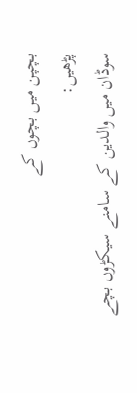بچپن میں بچوں کے
پڑھیں:
سوڈان میں والدین کے سامنے سیکڑوں بچے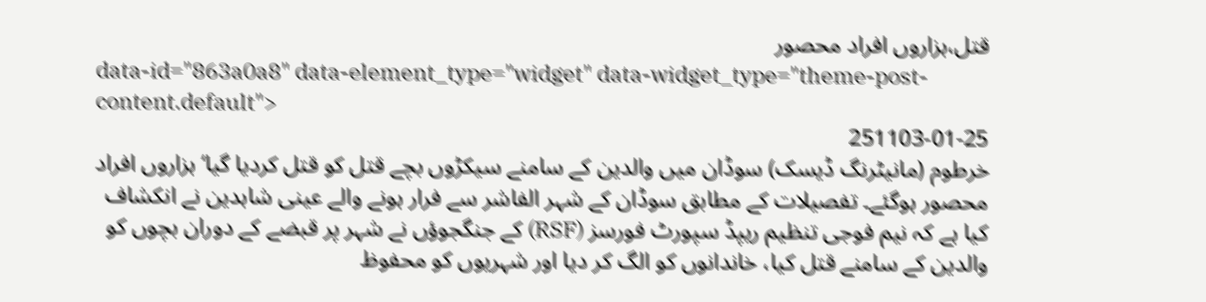قتل،ہزاروں افراد محصور
data-id="863a0a8" data-element_type="widget" data-widget_type="theme-post-content.default">
251103-01-25
خرطوم (مانیٹرنگ ڈیسک) سوڈان میں والدین کے سامنے سیکڑوں بچے قتل کو قتل کردیا گیا‘ ہزاروں افراد محصور ہوگئے۔ تفصیلات کے مطابق سوڈان کے شہر الفاشر سے فرار ہونے والے عینی شاہدین نے انکشاف کیا ہے کہ نیم فوجی تنظیم ریپڈ سپورٹ فورسز (RSF) کے جنگجوؤں نے شہر پر قبضے کے دوران بچوں کو والدین کے سامنے قتل کیا، خاندانوں کو الگ کر دیا اور شہریوں کو محفوظ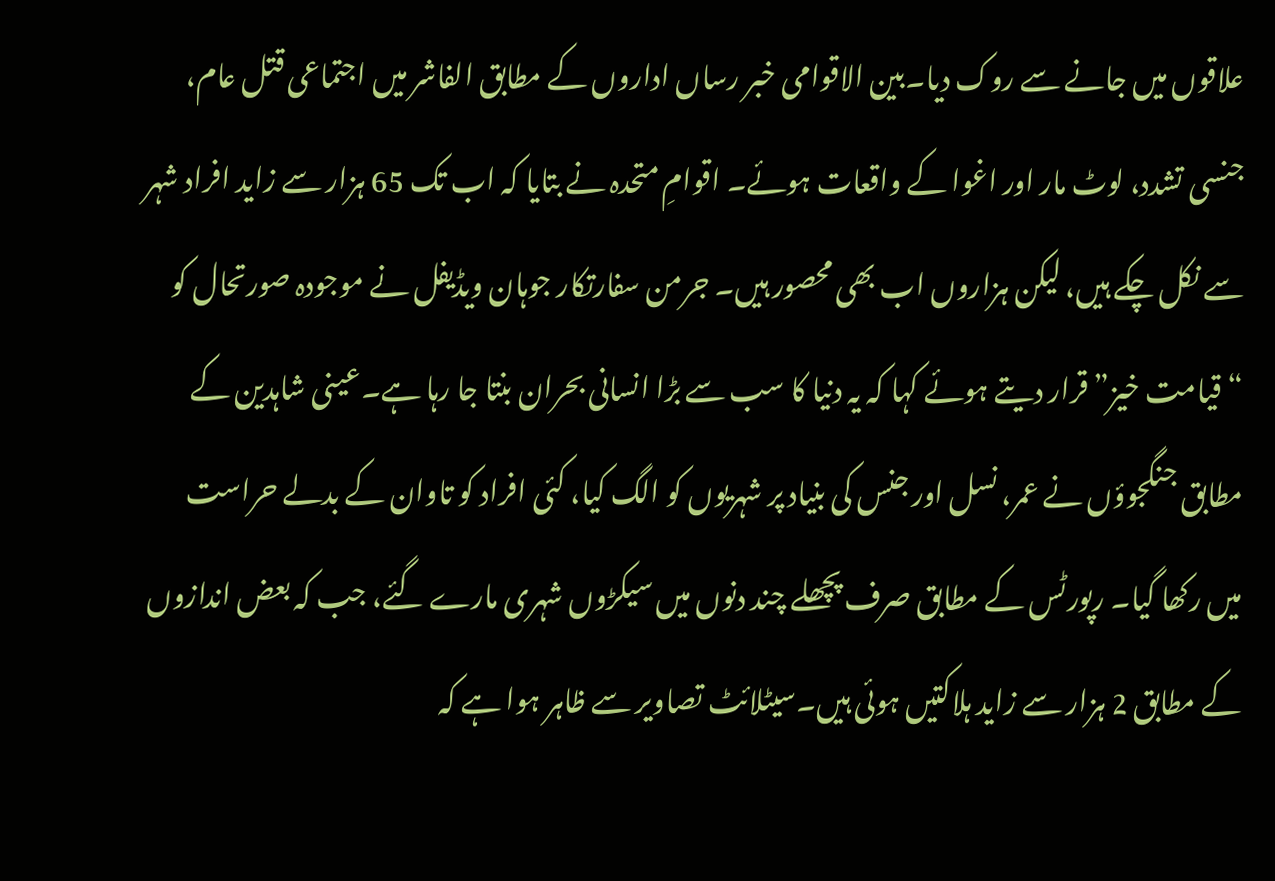علاقوں میں جانے سے روک دیا۔بین الاقوامی خبر رساں اداروں کے مطابق الفاشر میں اجتماعی قتل عام، جنسی تشدد، لوٹ مار اور اغوا کے واقعات ہوئے۔ اقوامِ متحدہ نے بتایا کہ اب تک 65 ہزار سے زاید افراد شہر سے نکل چکے ہیں، لیکن ہزاروں اب بھی محصور ہیں۔ جرمن سفارتکار جوہان ویڈیفل نے موجودہ صورتحال کو “قیامت خیز” قرار دیتے ہوئے کہا کہ یہ دنیا کا سب سے بڑا انسانی بحران بنتا جا رہا ہے۔عینی شاہدین کے مطابق جنگجوؤں نے عمر، نسل اور جنس کی بنیاد پر شہریوں کو الگ کیا، کئی افراد کو تاوان کے بدلے حراست میں رکھا گیا۔ رپورٹس کے مطابق صرف پچھلے چند دنوں میں سیکڑوں شہری مارے گئے، جب کہ بعض اندازوں کے مطابق 2 ہزار سے زاید ہلاکتیں ہوئی ہیں۔سیٹلائٹ تصاویر سے ظاہر ہوا ہے کہ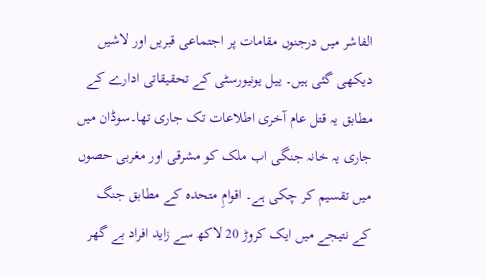الفاشر میں درجنوں مقامات پر اجتماعی قبریں اور لاشیں دیکھی گئی ہیں۔ ییل یونیورسٹی کے تحقیقاتی ادارے کے مطابق یہ قتل عام آخری اطلاعات تک جاری تھا۔سوڈان میں جاری یہ خانہ جنگی اب ملک کو مشرقی اور مغربی حصوں میں تقسیم کر چکی ہے۔ اقوامِ متحدہ کے مطابق جنگ کے نتیجے میں ایک کروڑ 20 لاکھ سے زاید افراد بے گھر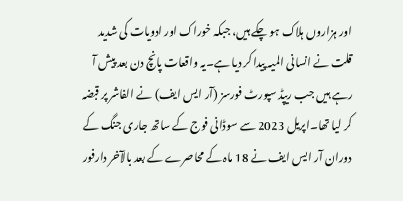اور ہزاروں ہلاک ہو چکے ہیں، جبکہ خوراک اور ادویات کی شدید قلت نے انسانی المیہ پیدا کر دیا ہے۔یہ واقعات پانچ دن بعد پیش آ رہے ہیں جب ریپڈ سپورٹ فورسز (آر ایس ایف) نے الفاشر پر قبضہ کر لیا تھا۔اپریل 2023 سے سوڈانی فوج کے ساتھ جاری جنگ کے دوران آر ایس ایف نے 18 ماہ کے محاصرے کے بعد بالآخر دارفور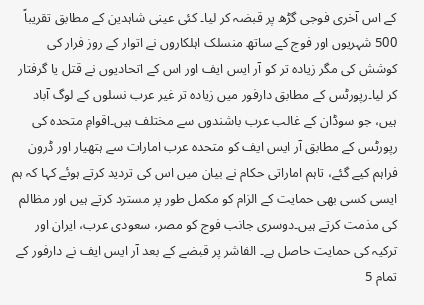کے اس آخری فوجی گڑھ پر قبضہ کر لیا۔ کئی عینی شاہدین کے مطابق تقریباً 500 شہریوں اور فوج کے ساتھ منسلک اہلکاروں نے اتوار کے روز فرار کی کوشش کی مگر زیادہ تر کو آر ایس ایف اور اس کے اتحادیوں نے قتل یا گرفتار کر لیا۔رپورٹس کے مطابق دارفور میں زیادہ تر غیر عرب نسلوں کے لوگ آباد ہیں، جو سوڈان کے غالب عرب باشندوں سے مختلف ہیں۔اقوامِ متحدہ کی رپورٹس کے مطابق آر ایس ایف کو متحدہ عرب امارات سے ہتھیار اور ڈرون فراہم کیے گئے، تاہم اماراتی حکام نے بیان میں اس کی تردید کرتے ہوئے کہا کہ ہم ایسی کسی بھی حمایت کے الزام کو مکمل طور پر مسترد کرتے ہیں اور مظالم کی مذمت کرتے ہیں۔دوسری جانب فوج کو مصر، سعودی عرب، ایران اور ترکیہ کی حمایت حاصل ہے۔ الفاشر پر قبضے کے بعد آر ایس ایف نے دارفور کے تمام 5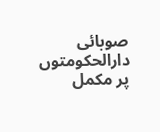صوبائی دارالحکومتوں پر مکمل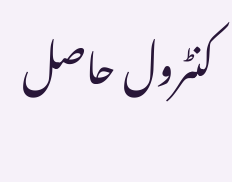کنٹرول حاصل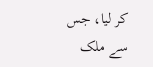کر لیا، جس سے ملک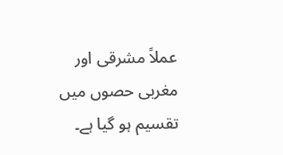عملاً مشرقی اور مغربی حصوں میں تقسیم ہو گیا ہے۔